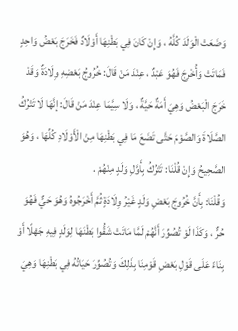وَضَعَتْ الْوَلَدَ كُلَّهُ ، وَإِنْ كَانَ فِي بَطْنِهَا أَوْلَادٌ فَخَرَجَ بَعْضُ وَاحِدٍ فَمَاتَتْ وَأُخْرِجَ فَهُوَ عَبْدٌ ، عِنْدَ مَنْ قَالَ: خُرُوجُ بَعْضِهِ وِلَادَةٌ وَقَدْ خَرَجَ الْبَعْضُ وَهِيَ أَمَةٌ حَيَّةٌ ، وَلَا سِيَّمَا عِنْدَ مَنْ قَالَ: إنَّهَا لَا تَتْرُكُ الصَّلَاةَ وَالصَّوْمَ حَتَّى تَضَعَ مَا فِي بَطْنِهَا مِنْ الْأَوْلَادِ كُلِّهَا ، وَهُوَ الصَّحِيحُ وَإِنْ قُلْنَا: تَتْرُكُ بِأَوَّلِ وَلَدٍ مِنْهُمْ .
وَقُلْنَا: بِأَنَّ خُرُوجَ بَعْضِ وَلَدٍ غَيْرُ وِلَادَةٍ ثُمَّ أَخْرَجُوهُ وَهُوَ حَيٌّ فَهُوَ حُرٌّ ، وَكَذَا لَوْ تُصُوِّرَ أَنَّهُمْ لَمَّا مَاتَتْ شَقُّوا بَطْنَهَا لِوَلَدٍ فِيهِ جَهْلًا أَوْ بِنَاءً عَلَى قَوْلِ بَعْضِ قَوْمِنَا بِذَلِكَ وَتُصُوِّرَ حَيَاتُهُ فِي بَطْنِهَا وَهِيَ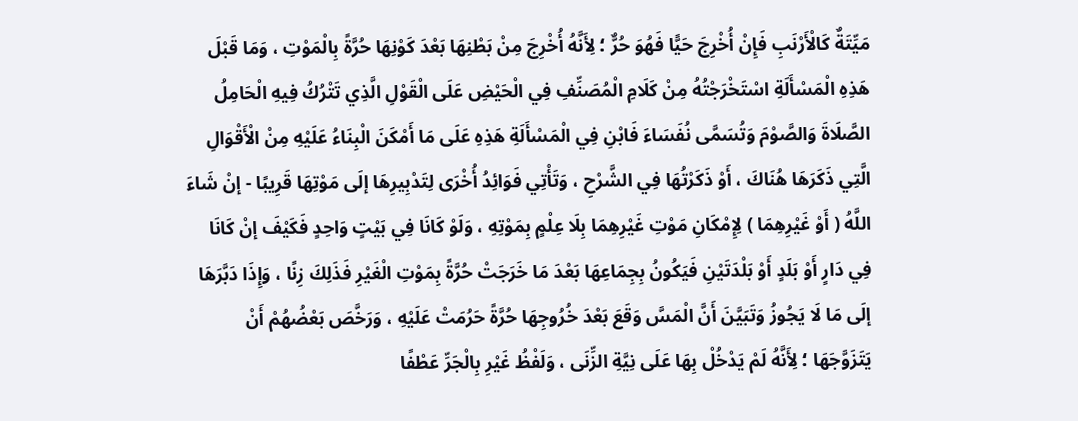مَيِّتَةٌ كَالْأَرْنَبِ فَإِنْ أُخْرِجَ حَيًّا فَهُوَ حُرٌّ ؛ لِأَنَّهُ أُخْرِجَ مِنْ بَطْنِهَا بَعْدَ كَوْنِهَا حُرَّةً بِالْمَوْتِ ، وَمَا قَبْلَ هَذِهِ الْمَسْأَلَةِ اسْتَخْرَجْتُهُ مِنْ كَلَامِ الْمُصَنِّفِ فِي الْحَيْضِ عَلَى الْقَوْلِ الَّذِي تَتْرُكُ فِيهِ الْحَامِلُ الصَّلَاةَ وَالصَّوْمَ وَتُسَمَّى نُفَسَاءَ فَابْنِ فِي الْمَسْأَلَةِ هَذِهِ عَلَى مَا أَمْكَنَ الْبِنَاءُ عَلَيْهِ مِنْ الْأَقْوَالِ الَّتِي ذَكَرَهَا هُنَاكَ ، أَوْ ذَكَرْتُهَا فِي الشَّرْحِ ، وَتَأْتِي فَوَائِدُ أُخْرَى لِتَدْبِيرِهَا إلَى مَوْتِهَا قَرِيبًا - إنْ شَاءَ اللَّهُ ( أَوْ غَيْرِهِمَا ) لِإِمْكَانِ مَوْتِ غَيْرِهِمَا بِلَا عِلْمٍ بِمَوْتِهِ ، وَلَوْ كَانَا فِي بَيْتٍ وَاحِدٍ فَكَيْفَ إنْ كَانَا فِي دَارٍ أَوْ بَلَدٍ أَوْ بَلْدَتَيْنِ فَيَكُونُ بِجِمَاعِهَا بَعْدَ مَا خَرَجَتْ حُرَّةً بِمَوْتِ الْغَيْرِ فَذَلِكَ زِنًا ، وَإِذَا دَبَّرَهَا إلَى مَا لَا يَجُوزُ وَتَبَيَّنَ أَنَّ الْمَسَّ وَقَعَ بَعْدَ خُرُوجِهَا حُرَّةً حَرُمَتْ عَلَيْهِ ، وَرَخَّصَ بَعْضُهُمْ أَنْ يَتَزَوَّجَهَا ؛ لِأَنَّهُ لَمْ يَدْخُلْ بِهَا عَلَى نِيَّةِ الزِّنَى ، وَلَفْظُ غَيْرِ بِالْجَرِّ عَطْفًا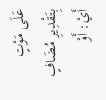عَلَى مَوْتٍ بِتَقْدِيرِ مُضَافٍ أَيْ: أَوْ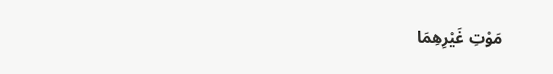مَوْتِ غَيْرِهِمَا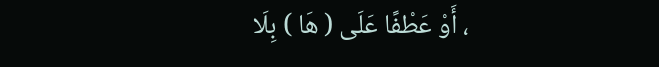، أَوْ عَطْفًا عَلَى ( هَا ) بِلَا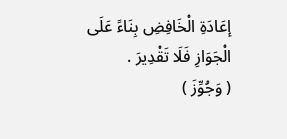إعَادَةِ الْخَافِضِ بِنَاءً عَلَى الْجَوَازِ فَلَا تَقْدِيرَ .
( وَجُوِّزَ )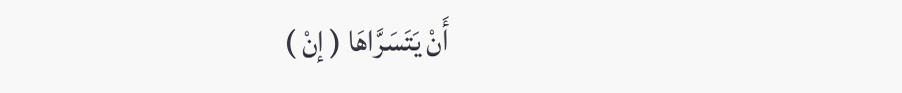أَنْ يَتَسَرَّاهَا ( إنْ )